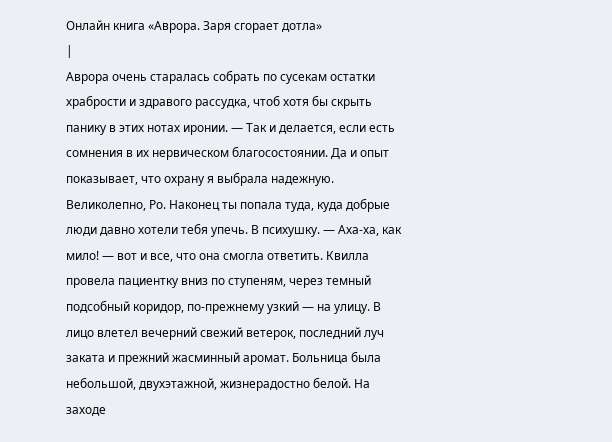Онлайн книга «Аврора. Заря сгорает дотла»
|
Аврора очень старалась собрать по сусекам остатки храбрости и здравого рассудка, чтоб хотя бы скрыть панику в этих нотах иронии. — Так и делается, если есть сомнения в их нервическом благосостоянии. Да и опыт показывает, что охрану я выбрала надежную. Великолепно, Ро. Наконец ты попала туда, куда добрые люди давно хотели тебя упечь. В психушку. — Аха-ха, как мило! — вот и все, что она смогла ответить. Квилла провела пациентку вниз по ступеням, через темный подсобный коридор, по-прежнему узкий — на улицу. В лицо влетел вечерний свежий ветерок, последний луч заката и прежний жасминный аромат. Больница была небольшой, двухэтажной, жизнерадостно белой. На заходе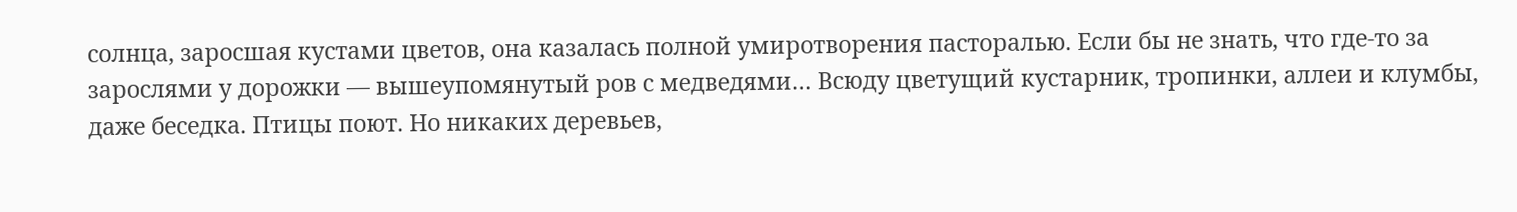солнца, заросшая кустами цветов, она казалась полной умиротворения пасторалью. Если бы не знать, что где-то за зарослями у дорожки — вышеупомянутый ров с медведями… Всюду цветущий кустарник, тропинки, аллеи и клумбы, даже беседка. Птицы поют. Но никаких деревьев,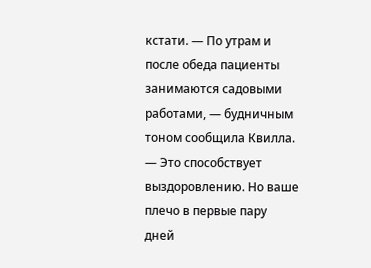кстати. — По утрам и после обеда пациенты занимаются садовыми работами, — будничным тоном сообщила Квилла. — Это способствует выздоровлению. Но ваше плечо в первые пару дней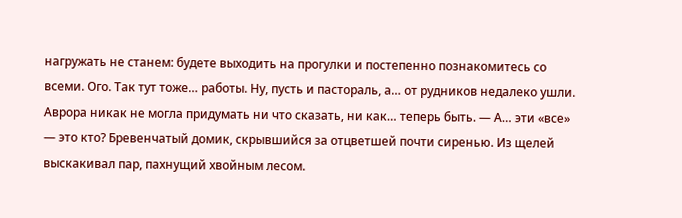нагружать не станем: будете выходить на прогулки и постепенно познакомитесь со всеми. Ого. Так тут тоже… работы. Ну, пусть и пастораль, а… от рудников недалеко ушли. Аврора никак не могла придумать ни что сказать, ни как… теперь быть. — А… эти «все» — это кто? Бревенчатый домик, скрывшийся за отцветшей почти сиренью. Из щелей выскакивал пар, пахнущий хвойным лесом.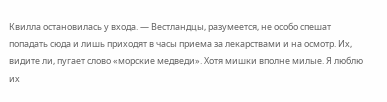Квилла остановилась у входа. — Вестландцы, разумеется, не особо спешат попадать сюда и лишь приходят в часы приема за лекарствами и на осмотр. Их, видите ли, пугает слово «морские медведи». Хотя мишки вполне милые. Я люблю их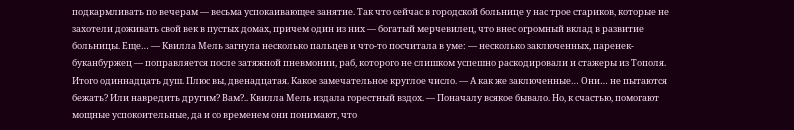подкармливать по вечерам — весьма успокаивающее занятие. Так что сейчас в городской больнице у нас трое стариков, которые не захотели доживать свой век в пустых домах, причем один из них — богатый мерчевилец, что внес огромный вклад в развитие больницы. Еще… — Квилла Мель загнула несколько пальцев и что-то посчитала в уме: — несколько заключенных, паренек-буканбуржец — поправляется после затяжной пневмонии, раб, которого не слишком успешно раскодировали и стажеры из Тополя. Итого одиннадцать душ. Плюс вы, двенадцатая. Какое замечательное круглое число. — А как же заключенные… Они… не пытаются бежать? Или навредить другим? Вам?.. Квилла Мель издала горестный вздох. — Поначалу всякое бывало. Но, к счастью, помогают мощные успокоительные, да и со временем они понимают, что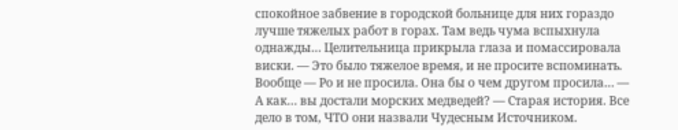спокойное забвение в городской больнице для них гораздо лучше тяжелых работ в горах. Там ведь чума вспыхнула однажды… Целительница прикрыла глаза и помассировала виски. — Это было тяжелое время, и не просите вспоминать. Вообще — Ро и не просила. Она бы о чем другом просила… — А как… вы достали морских медведей? — Старая история. Все дело в том, ЧТО они назвали Чудесным Источником.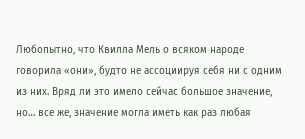Любопытно, что Квилла Мель о всяком народе говорила «они», будто не ассоциируя себя ни с одним из них. Вряд ли это имело сейчас большое значение, но… все же, значение могла иметь как раз любая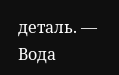деталь. — Вода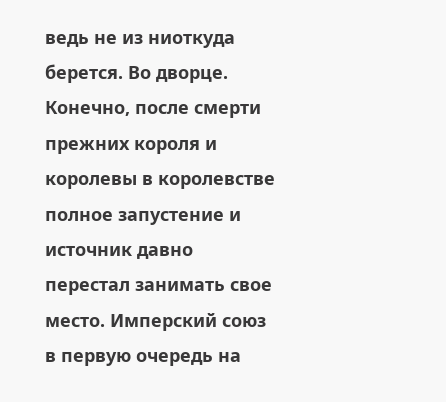ведь не из ниоткуда берется. Во дворце. Конечно, после смерти прежних короля и королевы в королевстве полное запустение и источник давно перестал занимать свое место. Имперский союз в первую очередь на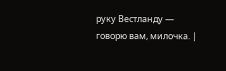руку Вестланду — говорю вам, милочка. |